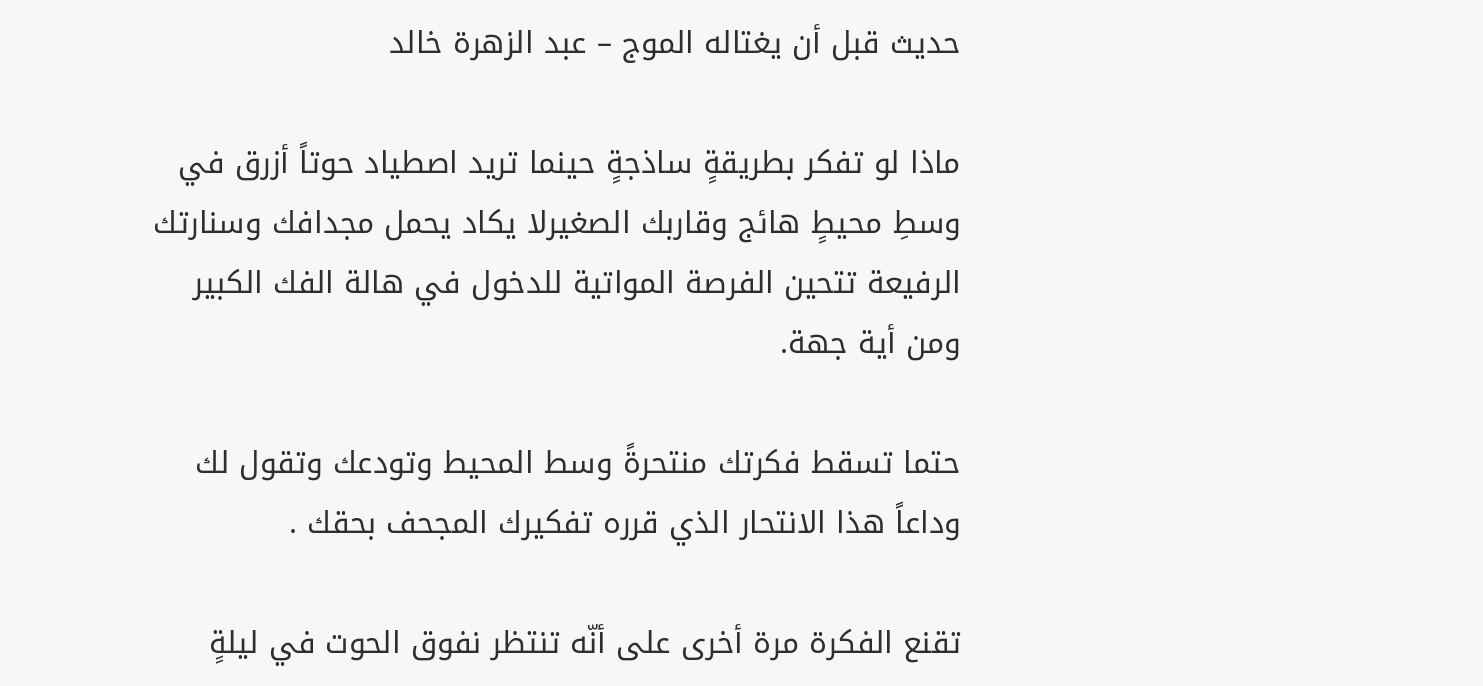حديث قبل أن يغتاله الموج – عبد الزهرة خالد

ماذا لو تفكر بطريقةٍ ساذجةٍ حينما تريد اصطياد حوتاً أزرق في وسطِ محيطٍ هائج وقاربك الصغيرلا يكاد يحمل مجدافك وسنارتك الرفيعة تتحين الفرصة المواتية للدخول في هالة الفك الكبير ومن أية جهة.

حتما تسقط فكرتك منتحرةً وسط المحيط وتودعك وتقول لك وداعاً هذا الانتحار الذي قرره تفكيرك المجحف بحقك .

تقنع الفكرة مرة أخرى على أنّه تنتظر نفوق الحوت في ليلةٍ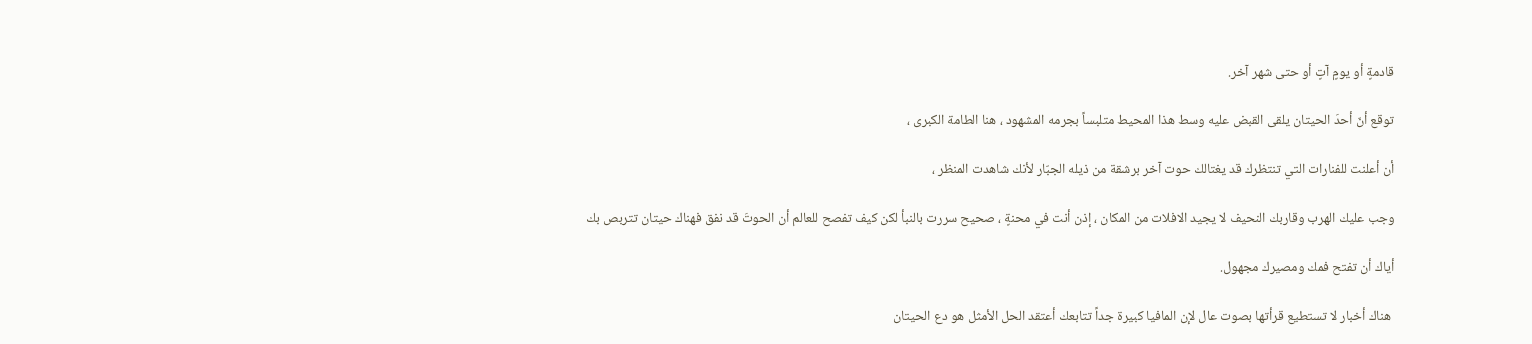قادمةٍ أو يومٍ آتٍ أو حتى شهر آخر.

توقع أنّ أحدَ الحيتان يلقى القبض عليه وسط هذا المحيط متلبساً بجرمه المشهود ، هنا الطامة الكبرى ،

أن أعلنت للفنارات التي تنتظرك قد يغتالك حوت آخر برشقة من ذيله الجبّار لأنك شاهدت المنظر ،

وجب عليك الهرب وقاربك النحيف لا يجيد الافلات من المكان ، إذن أنت في محنةٍ ، صحيح سررت بالنبأ لكن كيف تفصح للعالم أن الحوتَ قد نفق فهناك حيتان تتربص بك

أياك أن تفتح فمك ومصيرك مجهول.

 هناك أخبار لا تستطيع قرأتها بصوت عال لإن المافيا كبيرة جداً تتابعك أعتقد الحل الأمثل هو دع الحيتان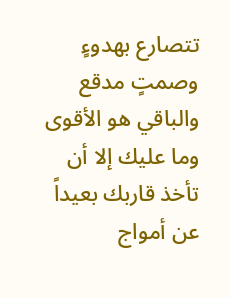تتصارع بهدوءٍ وصمتٍ مدقع والباقي هو الأقوى وما عليك إلا أن تأخذ قاربك بعيداً عن أمواج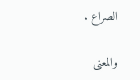الصراع .

والمعنى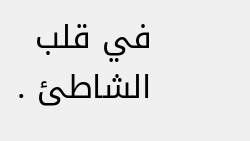في قلب الشاطئ .